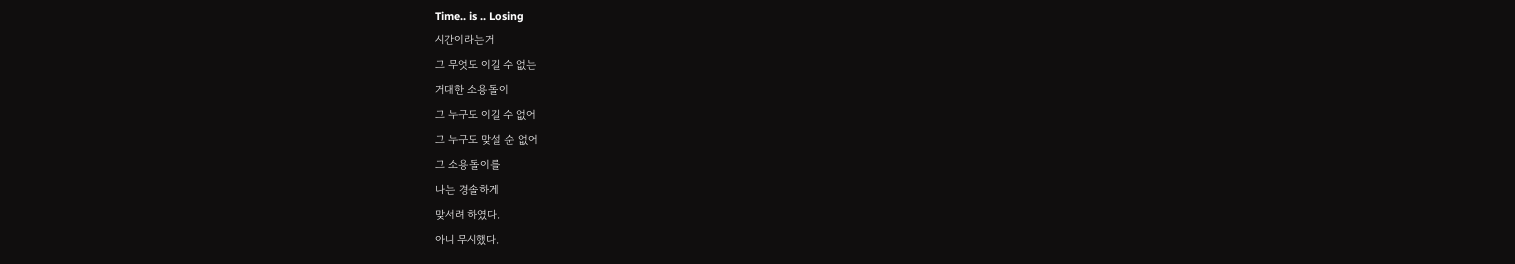Time.. is .. Losing
시간이라는거
그 무엇도 이길 수 없는
거대한 소용돌이
그 누구도 이길 수 없어
그 누구도 맞설 순 없어
그 소용돌이를
나는 경솔하게
맞서려 하였다.
아니 무시했다.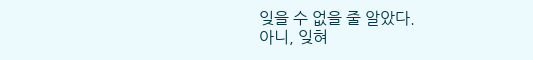잊을 수 없을 줄 알았다.
아니, 잊혀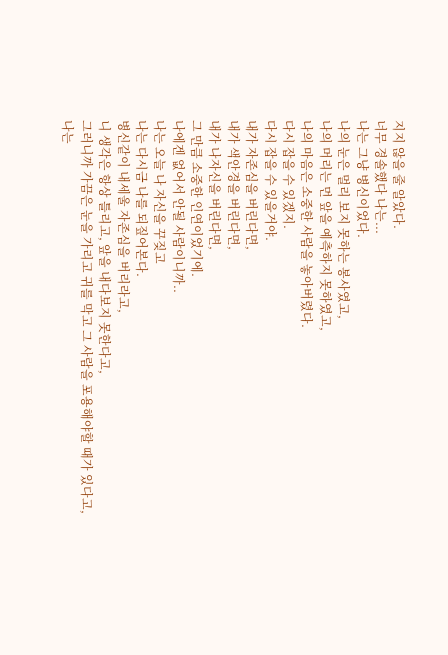지지 않을 줄 알았다.
너무 경솔했다 나는...
나는 그냥 병신이었다.
나의 눈은 멀리 보지 못하는 봉사였고,
나의 머리는 먼 앞을 예측하지 못하였고,
나의 마음은 소중한 사람을 놓아버렸다.
다시 잡을 수 있겠지.
다시 잡을 수 있을거야.
내가 자존심을 버린다면,
내가 색안경을 버린다면,
내가 나자신을 버린다면,
그 만큼 소중한 인연이었기에.
나에겐 없어서 안될 사람이니까..
나는 오늘 나 자신을 꾸짖고
나는 다시금 나를 되짚어본다.
병신같이 내세울 자존심을 버리라고,
니 생각은 항상 틀리고, 앞을 내다보지 못한다고,
그러니까 가끔은 눈을 가리고 귀를 막고 그 사람을 포용해야할 때가 있다고,
나는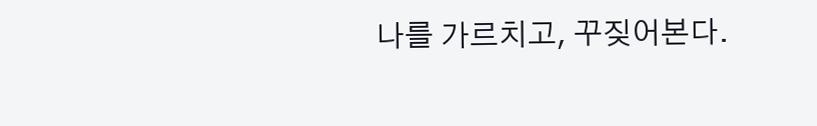나를 가르치고, 꾸짖어본다.